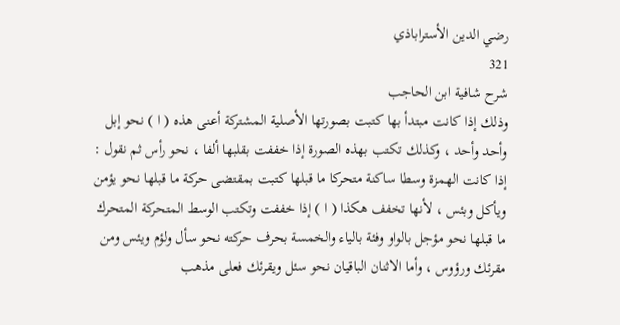رضي الدين الأستراباذي
321
شرح شافية ابن الحاجب
وذلك إذا كانت مبتدأ بها كتبت بصورتها الأصلية المشتركة أعنى هذه ( ا ) نحو إبل وأحد وأحد ، وكذلك تكتب بهذه الصورة إذا خففت بقلبها ألفا ، نحو رأس ثم نقول : إذا كانت الهمزة وسطا ساكنة متحركا ما قبلها كتبت بمقتضى حركة ما قبلها نحو يؤمن ويأكل وبئس ، لأنها تخفف هكذا ( ا ) إذا خففت وتكتب الوسط المتحركة المتحرك ما قبلها نحو مؤجل بالواو وفئة بالياء والخمسة بحرف حركته نحو سأل ولؤم ويئس ومن مقرئك ورؤوس ، وأما الاثنان الباقيان نحو سئل ويقرئك فعلى مذهب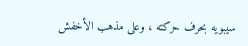سيبويه بحرف حركته ، وعلى مذهب الأخفش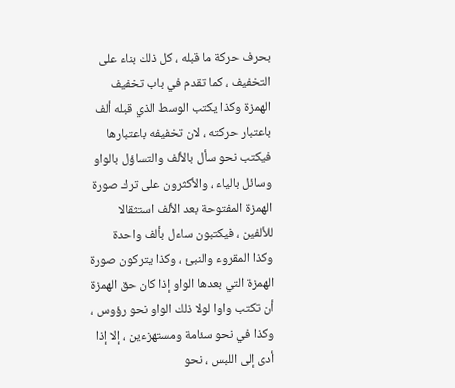بحرف حركة ما قبله ، كل ذلك بناء على التخفيف ، كما تقدم في باب تخفيف الهمزة وكذا يكتب الوسط الذي قبله ألف باعتبار حركته ، لان تخفيفه باعتبارها فيكتب نحو سأل بالألف والتساؤل بالواو وسائل بالياء ، والأكثرون على ترك صورة الهمزة المفتوحة بعد الألف استثقالا للألفين ، فيكتبون ساءل بألف واحدة وكذا المقروء والنبئ ، وكذا يتركون صورة الهمزة التي بعدها الواو إذا كان حق الهمزة أن تكتب واوا لولا ذلك الواو نحو رؤوس ، وكذا في نحو سئامة ومستهزءين ، إلا إذا أدى إلى اللبس ، نحو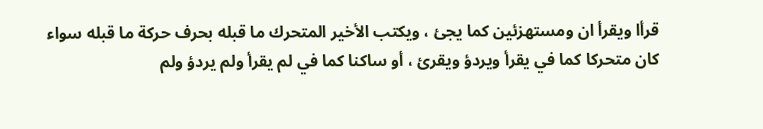قرأا ويقرأ ان ومستهزئين كما يجئ ، ويكتب الأخير المتحرك ما قبله بحرف حركة ما قبله سواء كان متحركا كما في يقرأ ويردؤ ويقرئ ، أو ساكنا كما في لم يقرأ ولم يردؤ ولم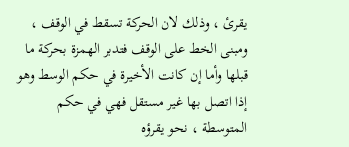يقرئ ، وذلك لان الحركة تسقط في الوقف ، ومبنى الخط على الوقف فتدبر الهمزة بحركة ما قبلها وأما إن كانت الأخيرة في حكم الوسط وهو إذا اتصل بها غير مستقل فهي في حكم المتوسطة ، نحو يقرؤه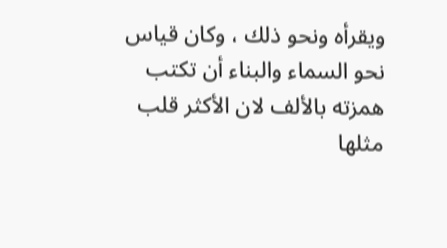ويقرأه ونحو ذلك ، وكان قياس نحو السماء والبناء أن تكتب همزته بالألف لان الأكثر قلب مثلها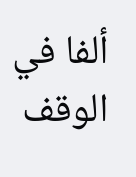ألفا في الوقف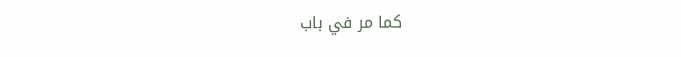كما مر في باب